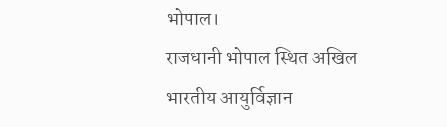भोपाल।
राजधानी भोपाल स्थित अखिल भारतीय आयुर्विज्ञान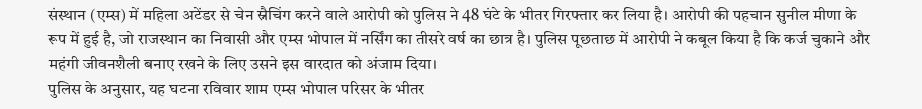संस्थान (एम्स) में महिला अटेंडर से चेन स्नैचिंग करने वाले आरोपी को पुलिस ने 48 घंटे के भीतर गिरफ्तार कर लिया है। आरोपी की पहचान सुनील मीणा के रूप में हुई है, जो राजस्थान का निवासी और एम्स भोपाल में नर्सिंग का तीसरे वर्ष का छात्र है। पुलिस पूछताछ में आरोपी ने कबूल किया है कि कर्ज चुकाने और महंगी जीवनशैली बनाए रखने के लिए उसने इस वारदात को अंजाम दिया।
पुलिस के अनुसार, यह घटना रविवार शाम एम्स भोपाल परिसर के भीतर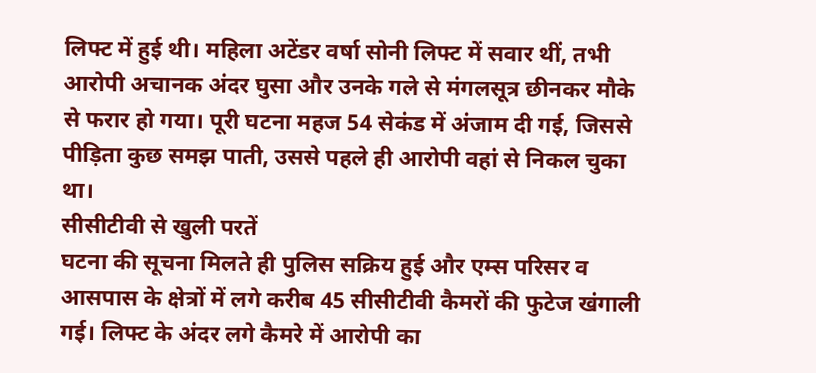लिफ्ट में हुई थी। महिला अटेंडर वर्षा सोनी लिफ्ट में सवार थीं, तभी आरोपी अचानक अंदर घुसा और उनके गले से मंगलसूत्र छीनकर मौके से फरार हो गया। पूरी घटना महज 54 सेकंड में अंजाम दी गई, जिससे पीड़िता कुछ समझ पाती, उससे पहले ही आरोपी वहां से निकल चुका था।
सीसीटीवी से खुली परतें
घटना की सूचना मिलते ही पुलिस सक्रिय हुई और एम्स परिसर व आसपास के क्षेत्रों में लगे करीब 45 सीसीटीवी कैमरों की फुटेज खंगाली गई। लिफ्ट के अंदर लगे कैमरे में आरोपी का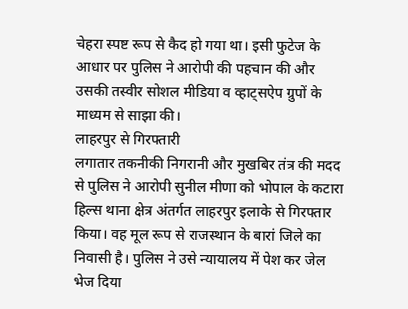चेहरा स्पष्ट रूप से कैद हो गया था। इसी फुटेज के आधार पर पुलिस ने आरोपी की पहचान की और उसकी तस्वीर सोशल मीडिया व व्हाट्सऐप ग्रुपों के माध्यम से साझा की।
लाहरपुर से गिरफ्तारी
लगातार तकनीकी निगरानी और मुखबिर तंत्र की मदद से पुलिस ने आरोपी सुनील मीणा को भोपाल के कटारा हिल्स थाना क्षेत्र अंतर्गत लाहरपुर इलाके से गिरफ्तार किया। वह मूल रूप से राजस्थान के बारां जिले का निवासी है। पुलिस ने उसे न्यायालय में पेश कर जेल भेज दिया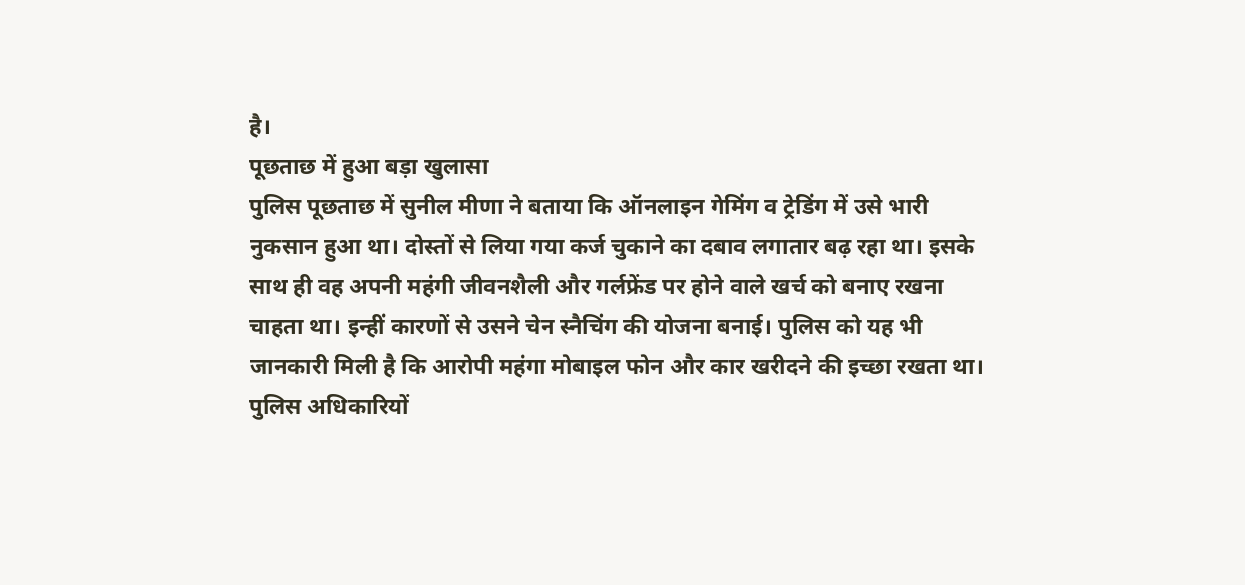है।
पूछताछ में हुआ बड़ा खुलासा
पुलिस पूछताछ में सुनील मीणा ने बताया कि ऑनलाइन गेमिंग व ट्रेडिंग में उसे भारी नुकसान हुआ था। दोस्तों से लिया गया कर्ज चुकाने का दबाव लगातार बढ़ रहा था। इसके साथ ही वह अपनी महंगी जीवनशैली और गर्लफ्रेंड पर होने वाले खर्च को बनाए रखना चाहता था। इन्हीं कारणों से उसने चेन स्नैचिंग की योजना बनाई। पुलिस को यह भी जानकारी मिली है कि आरोपी महंगा मोबाइल फोन और कार खरीदने की इच्छा रखता था।
पुलिस अधिकारियों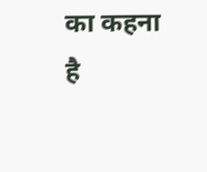का कहना है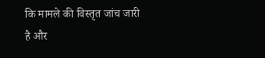कि मामले की विस्तृत जांच जारी है और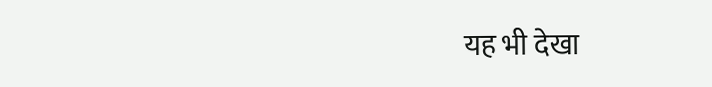यह भी देखा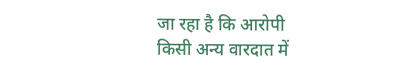जा रहा है कि आरोपी किसी अन्य वारदात में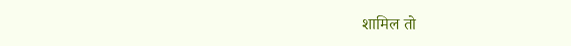शामिल तो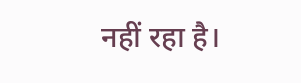नहीं रहा है।